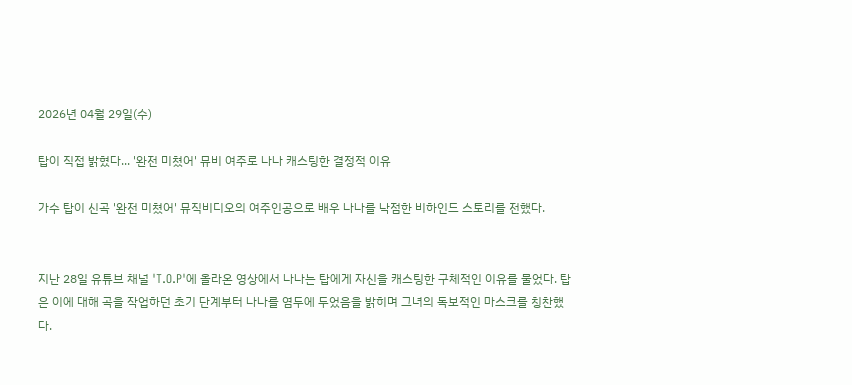2026년 04월 29일(수)

탑이 직접 밝혔다... '완전 미쳤어' 뮤비 여주로 나나 캐스팅한 결정적 이유

가수 탑이 신곡 '완전 미쳤어' 뮤직비디오의 여주인공으로 배우 나나를 낙점한 비하인드 스토리를 전했다.


지난 28일 유튜브 채널 'T.O.P'에 올라온 영상에서 나나는 탑에게 자신을 캐스팅한 구체적인 이유를 물었다. 탑은 이에 대해 곡을 작업하던 초기 단계부터 나나를 염두에 두었음을 밝히며 그녀의 독보적인 마스크를 칭찬했다.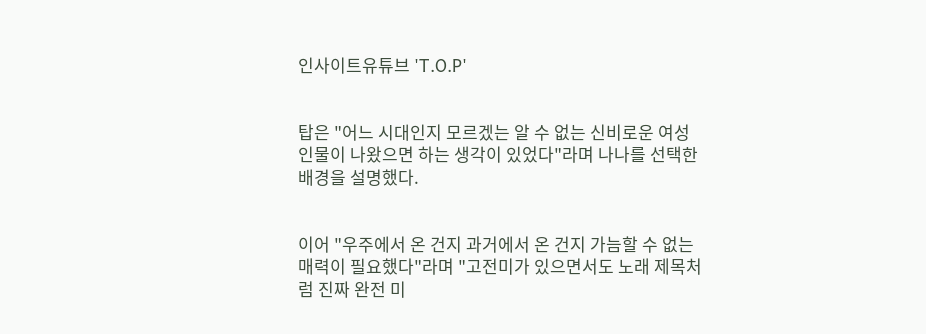인사이트유튜브 'T.O.P'


탑은 "어느 시대인지 모르겠는 알 수 없는 신비로운 여성 인물이 나왔으면 하는 생각이 있었다"라며 나나를 선택한 배경을 설명했다.


이어 "우주에서 온 건지 과거에서 온 건지 가늠할 수 없는 매력이 필요했다"라며 "고전미가 있으면서도 노래 제목처럼 진짜 완전 미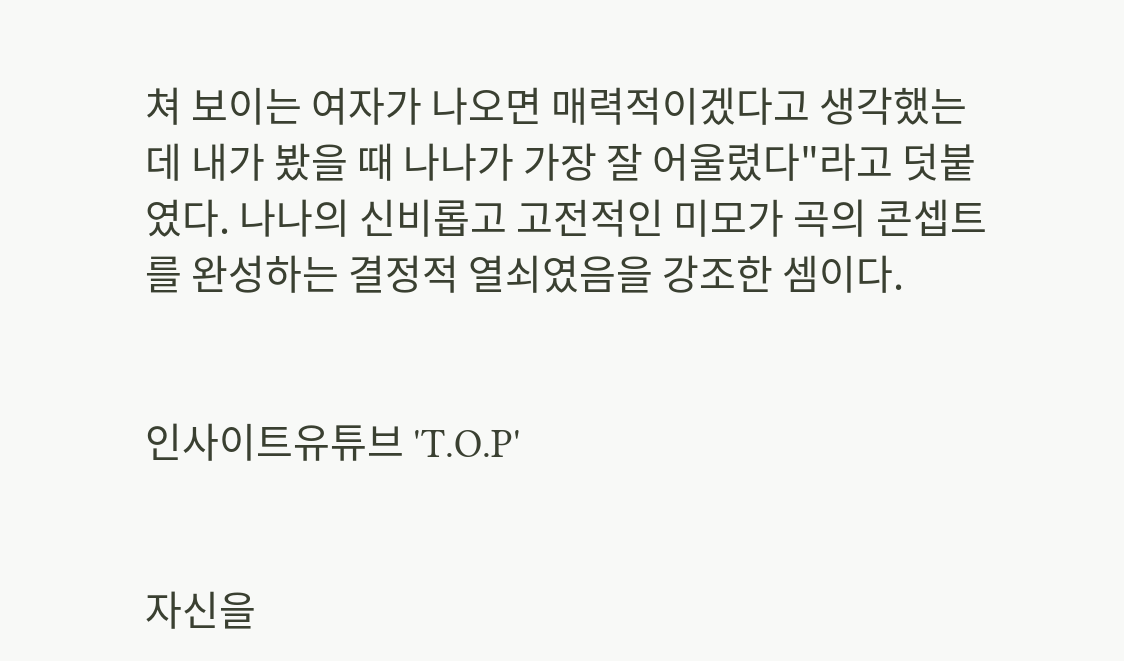쳐 보이는 여자가 나오면 매력적이겠다고 생각했는데 내가 봤을 때 나나가 가장 잘 어울렸다"라고 덧붙였다. 나나의 신비롭고 고전적인 미모가 곡의 콘셉트를 완성하는 결정적 열쇠였음을 강조한 셈이다.


인사이트유튜브 'T.O.P'


자신을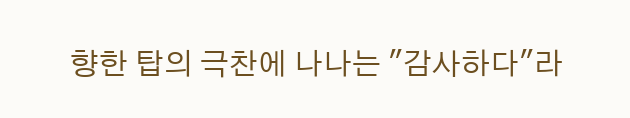향한 탑의 극찬에 나나는 "감사하다"라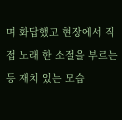며 화답했고 현장에서 직접 노래 한 소절을 부르는 등 재치 있는 모습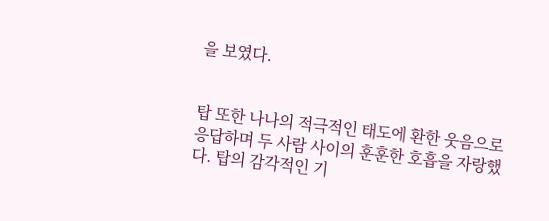을 보였다.


탑 또한 나나의 적극적인 태도에 환한 웃음으로 응답하며 두 사람 사이의 훈훈한 호흡을 자랑했다. 탑의 감각적인 기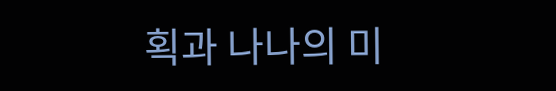획과 나나의 미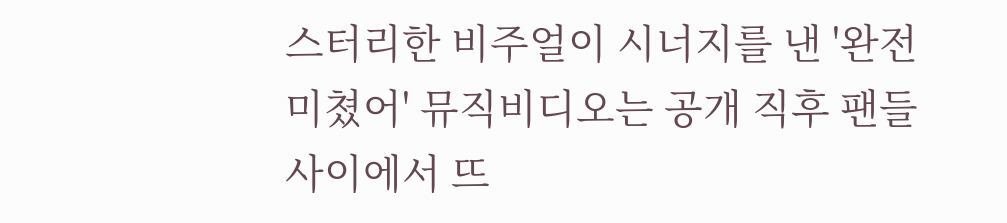스터리한 비주얼이 시너지를 낸 '완전 미쳤어' 뮤직비디오는 공개 직후 팬들 사이에서 뜨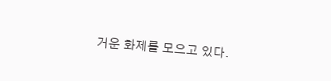거운 화제를 모으고 있다.